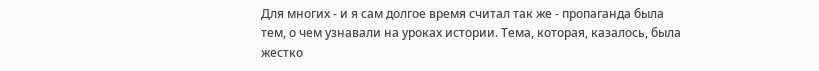Для многих - и я сам долгое время считал так же - пропаганда была тем, о чем узнавали на уроках истории. Тема, которая, казалось, была жестко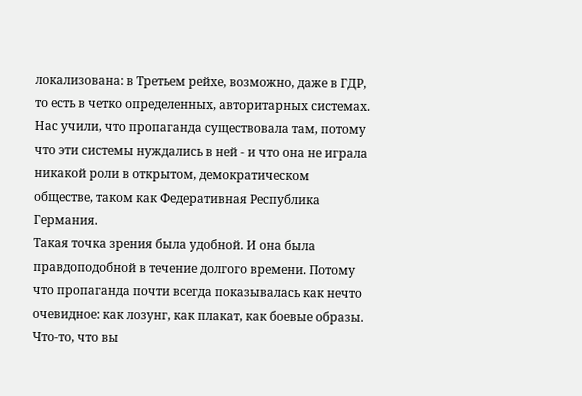локализована: в Третьем рейхе, возможно, даже в ГДР, то есть в четко определенных, авторитарных системах. Нас учили, что пропаганда существовала там, потому что эти системы нуждались в ней - и что она не играла никакой роли в открытом, демократическом обществе, таком как Федеративная Республика Германия.
Такая точка зрения была удобной. И она была правдоподобной в течение долгого времени. Потому что пропаганда почти всегда показывалась как нечто очевидное: как лозунг, как плакат, как боевые образы. Что-то, что вы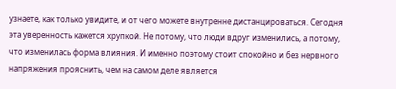узнаете, как только увидите, и от чего можете внутренне дистанцироваться. Сегодня эта уверенность кажется хрупкой. Не потому, что люди вдруг изменились, а потому, что изменилась форма влияния. И именно поэтому стоит спокойно и без нервного напряжения прояснить, чем на самом деле является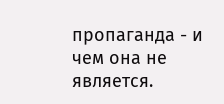пропаганда - и чем она не является.